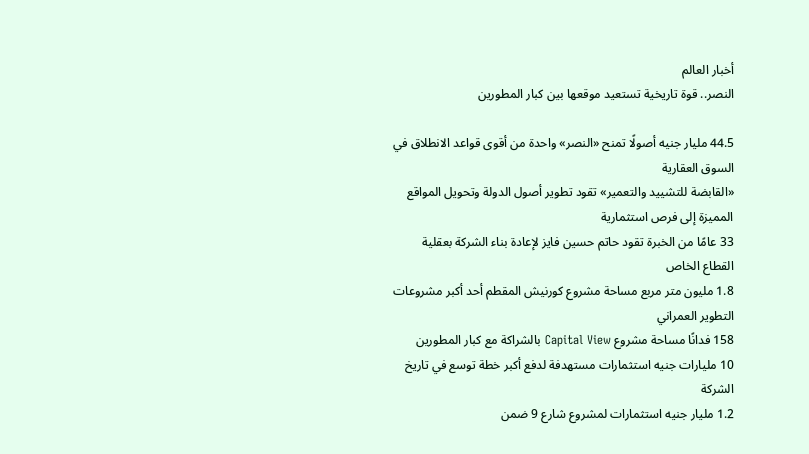أخبار العالم
النصر.. قوة تاريخية تستعيد موقعها بين كبار المطورين

44.5 مليار جنيه أصولًا تمنح «النصر» واحدة من أقوى قواعد الانطلاق في السوق العقارية
«القابضة للتشييد والتعمير» تقود تطوير أصول الدولة وتحويل المواقع المميزة إلى فرص استثمارية
33 عامًا من الخبرة تقود حاتم حسين فايز لإعادة بناء الشركة بعقلية القطاع الخاص
1.8 مليون متر مربع مساحة مشروع كورنيش المقطم أحد أكبر مشروعات التطوير العمراني
158 فدانًا مساحة مشروع Capital View بالشراكة مع كبار المطورين
10 مليارات جنيه استثمارات مستهدفة لدفع أكبر خطة توسع في تاريخ الشركة
1.2 مليار جنيه استثمارات لمشروع شارع 9 ضمن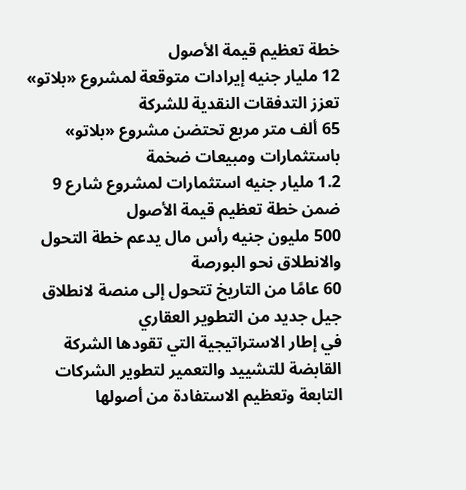خطة تعظيم قيمة الأصول
12 مليار جنيه إيرادات متوقعة لمشروع «بلاتو» تعزز التدفقات النقدية للشركة
65 ألف متر مربع تحتضن مشروع «بلاتو» باستثمارات ومبيعات ضخمة
1.2 مليار جنيه استثمارات لمشروع شارع 9 ضمن خطة تعظيم قيمة الأصول
500 مليون جنيه رأس مال يدعم خطة التحول والانطلاق نحو البورصة
60 عامًا من التاريخ تتحول إلى منصة لانطلاق جيل جديد من التطوير العقاري
في إطار الاستراتيجية التي تقودها الشركة القابضة للتشييد والتعمير لتطوير الشركات التابعة وتعظيم الاستفادة من أصولها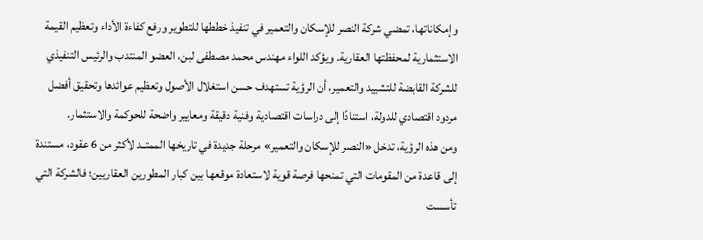وإمكاناتها، تمضي شركة النصر للإسكان والتعمير في تنفيذ خططها للتطوير ورفع كفاءة الأداء وتعظيم القيمة الاستثمارية لمحفظتها العقارية. ويؤكد اللواء مهندس محمد مصطفى لبن، العضو المنتدب والرئيس التنفيذي للشركة القابضة للتشييد والتعمير، أن الرؤية تستهدف حسن استغلال الأصول وتعظيم عوائدها وتحقيق أفضل مردود اقتصادي للدولة، استنادًا إلى دراسات اقتصادية وفنية دقيقة ومعايير واضحة للحوكمة والاستثمار.
ومن هذه الرؤية، تدخل «النصر للإسكان والتعمير» مرحلة جديدة في تاريخها الممتــد لأكثر من 6 عقود، مستندة إلى قاعدة من المقومات التي تمنحها فرصة قوية لاستعادة موقعها بين كبار المطورين العقاريين؛ فالشركة التي تأسست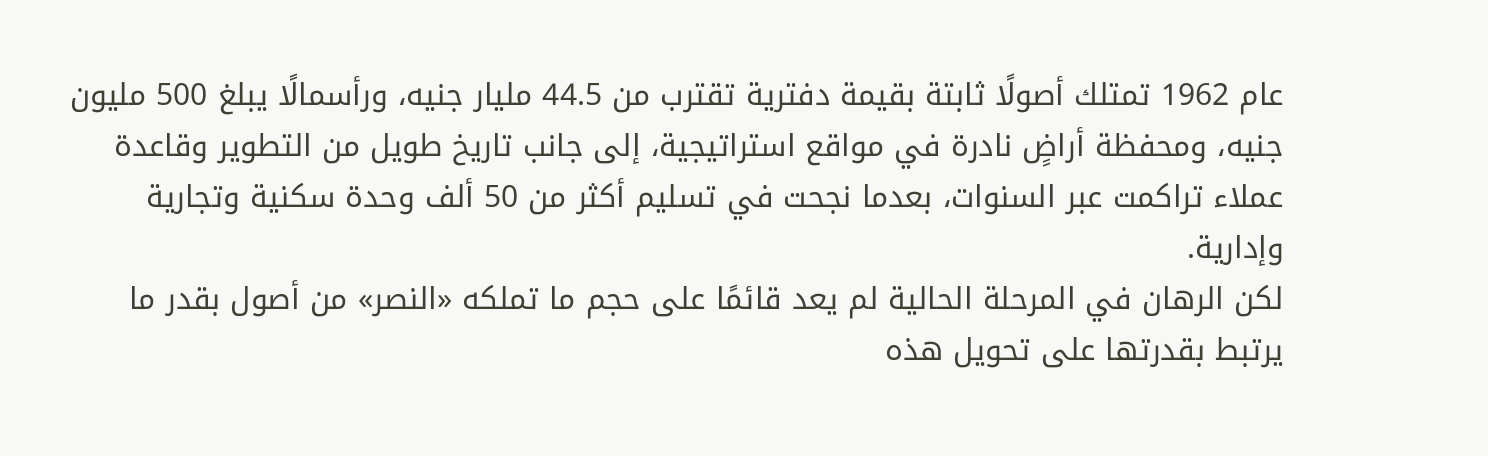عام 1962 تمتلك أصولًا ثابتة بقيمة دفترية تقترب من 44.5 مليار جنيه، ورأسمالًا يبلغ 500 مليون جنيه، ومحفظة أراضٍ نادرة في مواقع استراتيجية، إلى جانب تاريخ طويل من التطوير وقاعدة عملاء تراكمت عبر السنوات، بعدما نجحت في تسليم أكثر من 50 ألف وحدة سكنية وتجارية وإدارية.
لكن الرهان في المرحلة الحالية لم يعد قائمًا على حجم ما تملكه «النصر» من أصول بقدر ما يرتبط بقدرتها على تحويل هذه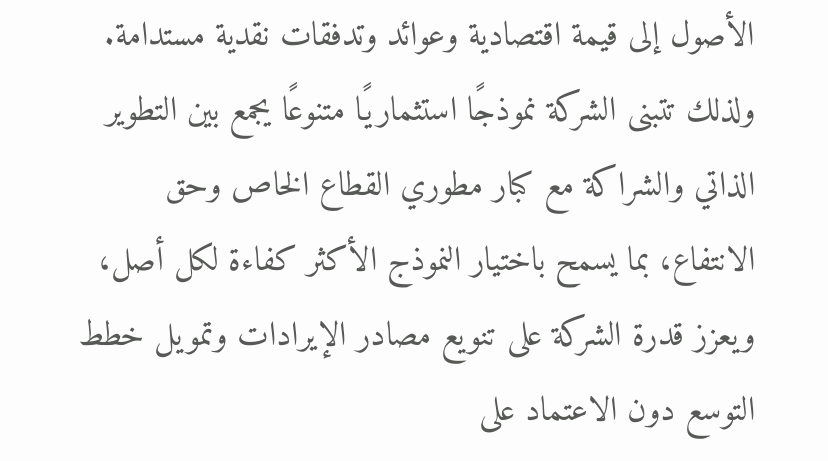الأصول إلى قيمة اقتصادية وعوائد وتدفقات نقدية مستدامة. ولذلك تتبنى الشركة نموذجًا استثماريًا متنوعًا يجمع بين التطوير الذاتي والشراكة مع كبار مطوري القطاع الخاص وحق الانتفاع، بما يسمح باختيار النموذج الأكثر كفاءة لكل أصل، ويعزز قدرة الشركة على تنويع مصادر الإيرادات وتمويل خطط التوسع دون الاعتماد على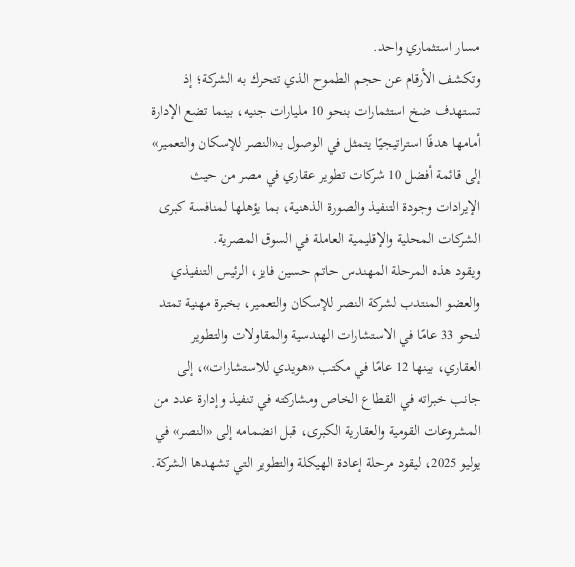مسار استثماري واحد.
وتكشف الأرقام عن حجم الطموح الذي تتحرك به الشركة؛ إذ تستهدف ضخ استثمارات بنحو 10 مليارات جنيه، بينما تضع الإدارة أمامها هدفًا استراتيجيًا يتمثل في الوصول بـ«النصر للإسكان والتعمير» إلى قائمة أفضل 10 شركات تطوير عقاري في مصر من حيث الإيرادات وجودة التنفيذ والصورة الذهنية، بما يؤهلها لمنافسة كبرى الشركات المحلية والإقليمية العاملة في السوق المصرية.
ويقود هذه المرحلة المهندس حاتم حسين فايز، الرئيس التنفيذي والعضو المنتدب لشركة النصر للإسكان والتعمير، بخبرة مهنية تمتد لنحو 33 عامًا في الاستشارات الهندسية والمقاولات والتطوير العقاري، بينها 12 عامًا في مكتب «هويدي للاستشارات»، إلى جانب خبراته في القطاع الخاص ومشاركته في تنفيذ وإدارة عدد من المشروعات القومية والعقارية الكبرى، قبل انضمامه إلى «النصر» في يوليو 2025، ليقود مرحلة إعادة الهيكلة والتطوير التي تشهدها الشركة.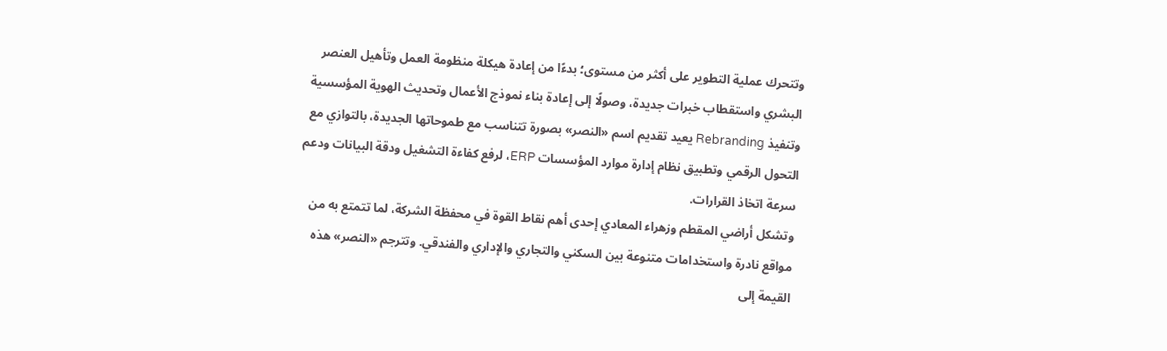وتتحرك عملية التطوير على أكثر من مستوى؛ بدءًا من إعادة هيكلة منظومة العمل وتأهيل العنصر البشري واستقطاب خبرات جديدة، وصولًا إلى إعادة بناء نموذج الأعمال وتحديث الهوية المؤسسية وتنفيذ Rebranding يعيد تقديم اسم «النصر» بصورة تتناسب مع طموحاتها الجديدة، بالتوازي مع التحول الرقمي وتطبيق نظام إدارة موارد المؤسسات ERP، لرفع كفاءة التشغيل ودقة البيانات ودعم سرعة اتخاذ القرارات.
وتشكل أراضي المقطم وزهراء المعادي إحدى أهم نقاط القوة في محفظة الشركة، لما تتمتع به من مواقع نادرة واستخدامات متنوعة بين السكني والتجاري والإداري والفندقي. وتترجم «النصر» هذه القيمة إلى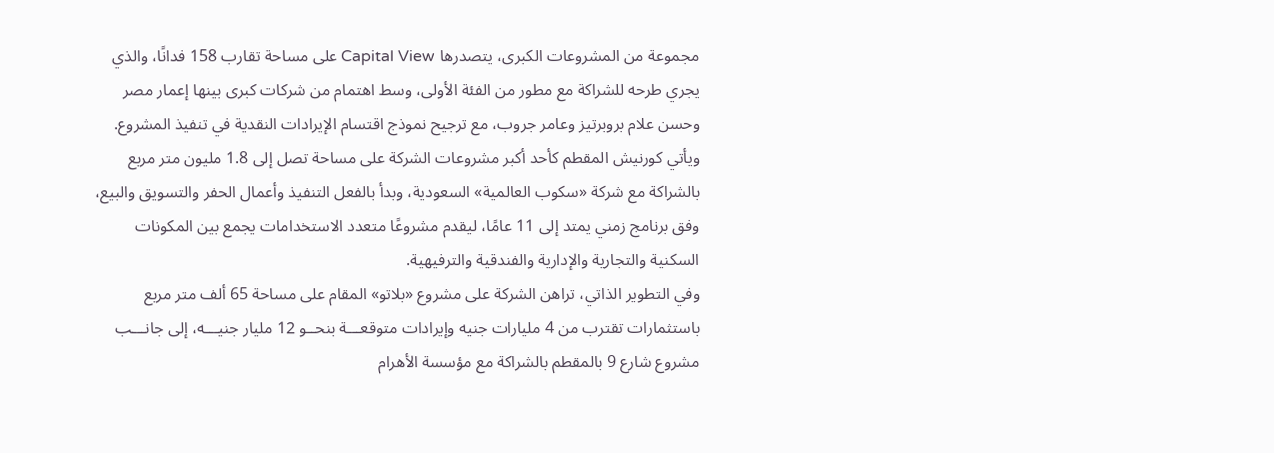مجموعة من المشروعات الكبرى، يتصدرها Capital View على مساحة تقارب 158 فدانًا، والذي يجري طرحه للشراكة مع مطور من الفئة الأولى، وسط اهتمام من شركات كبرى بينها إعمار مصر وحسن علام بروبرتيز وعامر جروب، مع ترجيح نموذج اقتسام الإيرادات النقدية في تنفيذ المشروع.
ويأتي كورنيش المقطم كأحد أكبر مشروعات الشركة على مساحة تصل إلى 1.8 مليون متر مربع بالشراكة مع شركة «سكوب العالمية» السعودية، وبدأ بالفعل التنفيذ وأعمال الحفر والتسويق والبيع، وفق برنامج زمني يمتد إلى 11 عامًا، ليقدم مشروعًا متعدد الاستخدامات يجمع بين المكونات السكنية والتجارية والإدارية والفندقية والترفيهية.
وفي التطوير الذاتي، تراهن الشركة على مشروع «بلاتو» المقام على مساحة 65 ألف متر مربع باستثمارات تقترب من 4 مليارات جنيه وإيرادات متوقعـــة بنحــو 12 مليار جنيـــه، إلى جانـــب مشروع شارع 9 بالمقطم بالشراكة مع مؤسسة الأهرام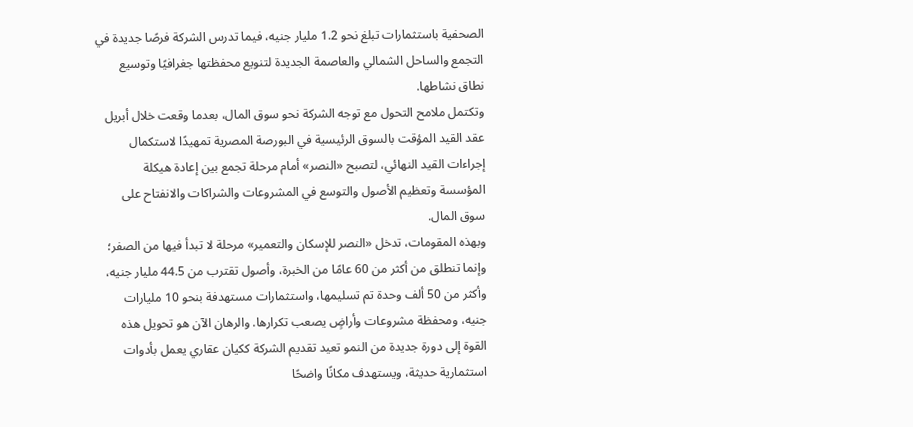الصحفية باستثمارات تبلغ نحو 1.2 مليار جنيه، فيما تدرس الشركة فرصًا جديدة في التجمع والساحل الشمالي والعاصمة الجديدة لتنويع محفظتها جغرافيًا وتوسيع نطاق نشاطها.
وتكتمل ملامح التحول مع توجه الشركة نحو سوق المال، بعدما وقعت خلال أبريل عقد القيد المؤقت بالسوق الرئيسية في البورصة المصرية تمهيدًا لاستكمال إجراءات القيد النهائي، لتصبح «النصر» أمام مرحلة تجمع بين إعادة هيكلة المؤسسة وتعظيم الأصول والتوسع في المشروعات والشراكات والانفتاح على سوق المال.
وبهذه المقومات، تدخل «النصر للإسكان والتعمير» مرحلة لا تبدأ فيها من الصفر؛ وإنما تنطلق من أكثر من 60 عامًا من الخبرة، وأصول تقترب من 44.5 مليار جنيه، وأكثر من 50 ألف وحدة تم تسليمها، واستثمارات مستهدفة بنحو 10 مليارات جنيه، ومحفظة مشروعات وأراضٍ يصعب تكرارها. والرهان الآن هو تحويل هذه القوة إلى دورة جديدة من النمو تعيد تقديم الشركة ككيان عقاري يعمل بأدوات استثمارية حديثة، ويستهدف مكانًا واضحًا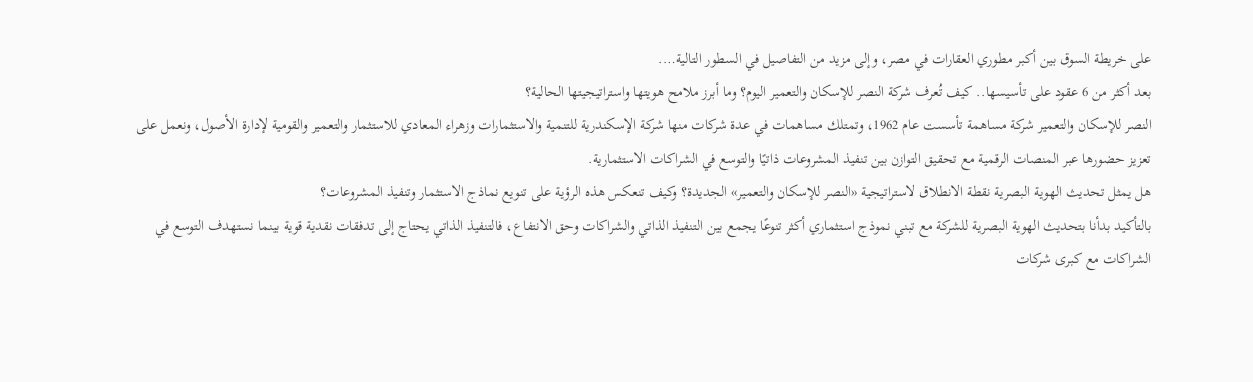على خريطة السوق بين أكبر مطوري العقارات في مصر، وإلى مزيد من التفاصيل في السطور التالية….
بعد أكثر من 6 عقود على تأسيسها.. كيف تُعرف شركة النصر للإسكان والتعمير اليوم؟ وما أبرز ملامح هويتها واستراتيجيتها الحالية؟
النصر للإسكان والتعمير شركة مساهمة تأسست عام 1962، وتمتلك مساهمات في عدة شركات منها شركة الإسكندرية للتنمية والاستثمارات وزهراء المعادي للاستثمار والتعمير والقومية لإدارة الأصول، ونعمل على تعزيز حضورها عبر المنصات الرقمية مع تحقيق التوازن بين تنفيذ المشروعات ذاتيًا والتوسع في الشراكات الاستثمارية.
هل يمثل تحديث الهوية البصرية نقطة الانطلاق لاستراتيجية «النصر للإسكان والتعمير» الجديدة؟ وكيف تنعكس هذه الرؤية على تنويع نماذج الاستثمار وتنفيذ المشروعات؟
بالتأكيد بدأنا بتحديث الهوية البصرية للشركة مع تبني نموذج استثماري أكثر تنوعًا يجمع بين التنفيذ الذاتي والشراكات وحق الانتفاع، فالتنفيذ الذاتي يحتاج إلى تدفقات نقدية قوية بينما نستهدف التوسع في الشراكات مع كبرى شركات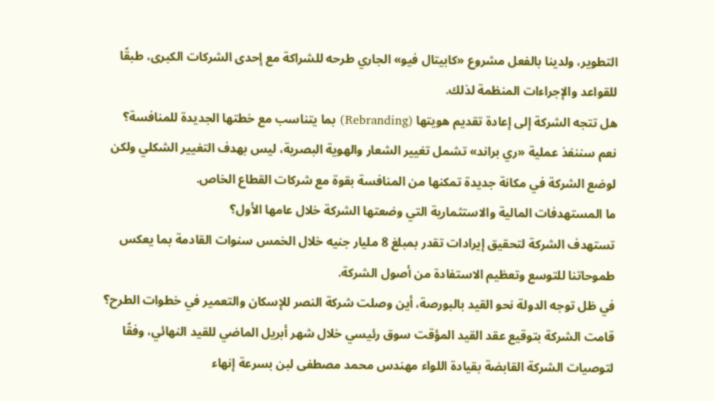التطوير، ولدينا بالفعل مشروع «كابيتال فيو» الجاري طرحه للشراكة مع إحدى الشركات الكبرى، طبقًا للقواعد والإجراءات المنظمة لذلك.
هل تتجه الشركة إلى إعادة تقديم هويتها (Rebranding) بما يتناسب مع خطتها الجديدة للمنافسة؟
نعم سننفذ عملية «ري براند» تشمل تغيير الشعار والهوية البصرية، ليس بهدف التغيير الشكلي ولكن لوضع الشركة في مكانة جديدة تمكنها من المنافسة بقوة مع شركات القطاع الخاص.
ما المستهدفات المالية والاستثمارية التي وضعتها الشركة خلال عامها الأول؟
تستهدف الشركة لتحقيق إيرادات تقدر بمبلغ 8 مليار جنيه خلال الخمس سنوات القادمة بما يعكس طموحاتنا للتوسع وتعظيم الاستفادة من أصول الشركة.
في ظل توجه الدولة نحو القيد بالبورصة، أين وصلت شركة النصر للإسكان والتعمير في خطوات الطرح؟
قامت الشركة بتوقيع عقد القيد المؤقت سوق رئيسي خلال شهر أبريل الماضي للقيد النهائي، وفقًا لتوصيات الشركة القابضة بقيادة اللواء مهندس محمد مصطفى لبن بسرعة إنهاء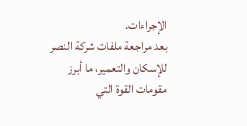الإجراءات.
بعد مراجعة ملفات شركة النصر للإسكان والتعمير، ما أبرز مقومات القوة التي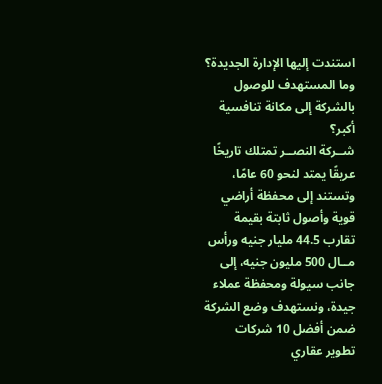استندت إليها الإدارة الجديدة؟ وما المستهدف للوصول بالشركة إلى مكانة تنافسية أكبر؟
شــركة النصــر تمتلك تاريخًا عريقًا يمتد لنحو 60 عامًا، وتستند إلى محفظة أراضي قوية وأصول ثابتة بقيمة تقارب 44.5 مليار جنيه ورأس مــال 500 مليون جنيه، إلى جانب سيولة ومحفظة عملاء جيدة، ونستهدف وضع الشركة ضمن أفضل 10 شركات تطوير عقاري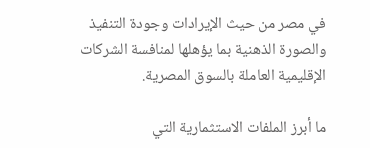في مصر من حيث الإيرادات وجودة التنفيذ والصورة الذهنية بما يؤهلها لمنافسة الشركات الإقليمية العاملة بالسوق المصرية.

ما أبرز الملفات الاستثمارية التي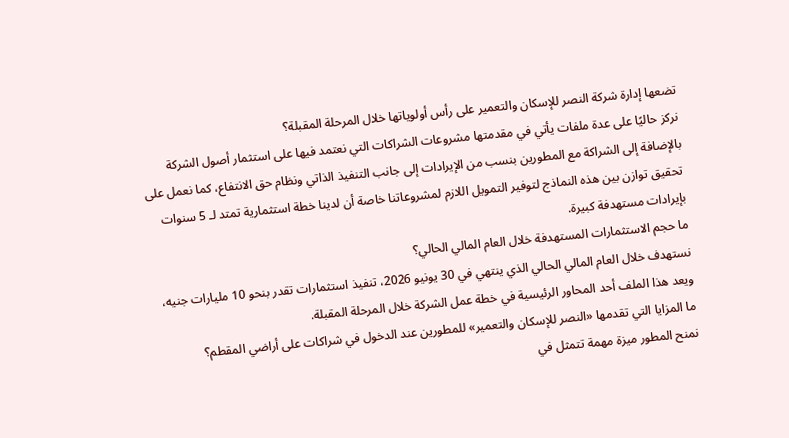تضعها إدارة شركة النصر للإسكان والتعمير على رأس أولوياتها خلال المرحلة المقبلة؟
نركز حاليًا على عدة ملفات يأتي في مقدمتها مشروعات الشراكات التي نعتمد فيها على استثمار أصول الشركة بالإضافة إلى الشراكة مع المطورين بنسب من الإيرادات إلى جانب التنفيذ الذاتي ونظام حق الانتفاع، كما نعمل على تحقيق توازن بين هذه النماذج لتوفير التمويل اللازم لمشروعاتنا خاصة أن لدينا خطة استثمارية تمتد لـ 5 سنوات بإيرادات مستهدفة كبيرة.
ما حجم الاستثمارات المستهدفة خلال العام المالي الحالي؟
نستهدف خلال العام المالي الحالي الذي ينتهي في 30 يونيو 2026، تنفيذ استثمارات تقدر بنحو 10 مليارات جنيه، ويعد هذا الملف أحد المحاور الرئيسية في خطة عمل الشركة خلال المرحلة المقبلة.
ما المزايا التي تقدمها «النصر للإسكان والتعمير» للمطورين عند الدخول في شراكات على أراضي المقطم؟
نمنح المطور ميزة مهمة تتمثل في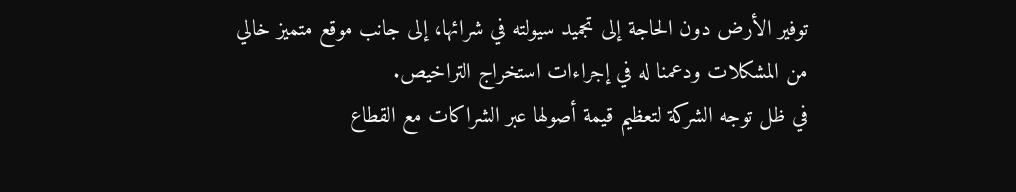توفير الأرض دون الحاجة إلى تجميد سيولته في شرائها، إلى جانب موقع متميز خالي من المشكلات ودعمنا له في إجراءات استخراج التراخيص.
في ظل توجه الشركة لتعظيم قيمة أصولها عبر الشراكات مع القطاع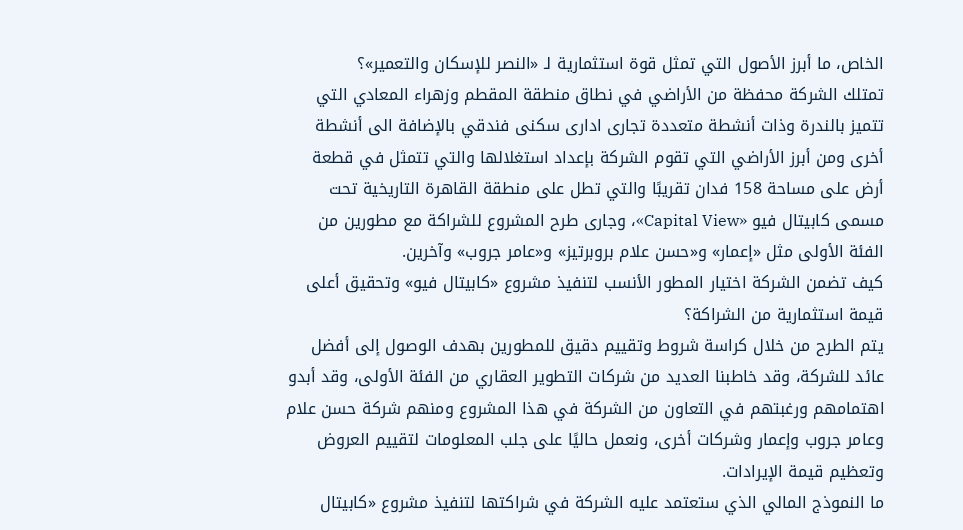الخاص، ما أبرز الأصول التي تمثل قوة استثمارية لـ «النصر للإسكان والتعمير»؟
تمتلك الشركة محفظة من الأراضي في نطاق منطقة المقطم وزهراء المعادي التي تتميز بالندرة وذات أنشطة متعددة تجارى ادارى سكنى فندقي بالإضافة الى أنشطة أخرى ومن أبرز الأراضي التي تقوم الشركة بإعداد استغلالها والتي تتمثل في قطعة أرض على مساحة 158 فدان تقريبًا والتي تطل على منطقة القاهرة التاريخية تحت مسمى كابيتال فيو «Capital View»، وجارى طرح المشروع للشراكة مع مطورين من الفئة الأولى مثل «إعمار» و«حسن علام بروبرتيز» و«عامر جروب» وآخرين.
كيف تضمن الشركة اختيار المطور الأنسب لتنفيذ مشروع «كابيتال فيو» وتحقيق أعلى قيمة استثمارية من الشراكة؟
يتم الطرح من خلال كراسة شروط وتقييم دقيق للمطورين بهدف الوصول إلى أفضل عائد للشركة، وقد خاطبنا العديد من شركات التطوير العقاري من الفئة الأولى، وقد أبدو اهتمامهم ورغبتهم في التعاون من الشركة في هذا المشروع ومنهم شركة حسن علام وعامر جروب وإعمار وشركات أخرى، ونعمل حاليًا على جلب المعلومات لتقييم العروض وتعظيم قيمة الإيرادات.
ما النموذج المالي الذي ستعتمد عليه الشركة في شراكتها لتنفيذ مشروع «كابيتال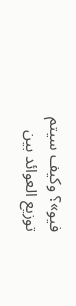فيو»؟ وكيف سيتم توزيع العوائد بين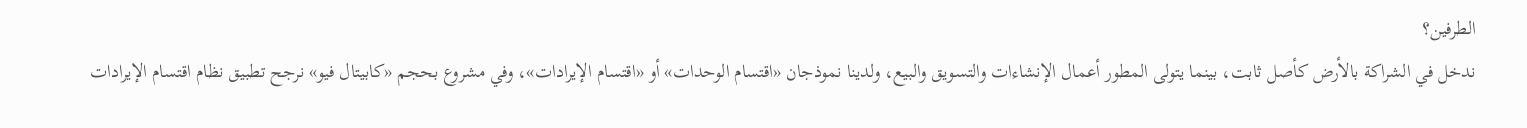الطرفين؟
ندخل في الشراكة بالأرض كأصل ثابت، بينما يتولى المطور أعمال الإنشاءات والتسويق والبيع، ولدينا نموذجان «اقتسام الوحدات» أو «اقتسام الإيرادات»، وفي مشروع بحجم «كابيتال فيو» نرجح تطبيق نظام اقتسام الإيرادات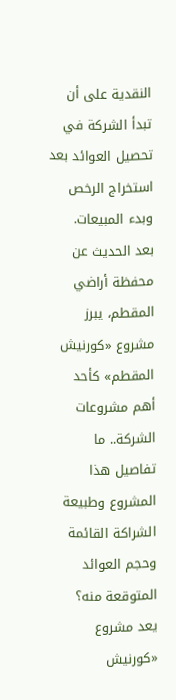النقدية على أن تبدأ الشركة في تحصيل العوائد بعد استخراج الرخص وبدء المبيعات.
بعد الحديث عن محفظة أراضي المقطم، يبرز مشروع «كورنيش المقطم» كأحد أهم مشروعات الشركة.. ما تفاصيل هذا المشروع وطبيعة الشراكة القائمة وحجم العوائد المتوقعة منه؟
يعد مشروع «كورنيش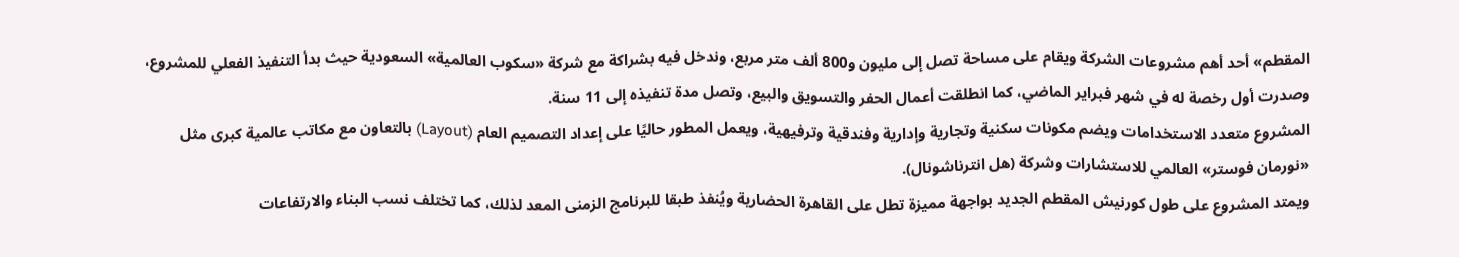المقطم» أحد أهم مشروعات الشركة ويقام على مساحة تصل إلى مليون و800 ألف متر مربع، وندخل فيه بشراكة مع شركة «سكوب العالمية» السعودية حيث بدأ التنفيذ الفعلي للمشروع، وصدرت أول رخصة له في شهر فبراير الماضي، كما انطلقت أعمال الحفر والتسويق والبيع، وتصل مدة تنفيذه إلى 11 سنة.
المشروع متعدد الاستخدامات ويضم مكونات سكنية وتجارية وإدارية وفندقية وترفيهية، ويعمل المطور حاليًا على إعداد التصميم العام (Layout) بالتعاون مع مكاتب عالمية كبرى مثل «نورمان فوستر» العالمي للاستشارات وشركة (هل انترناشونال).
ويمتد المشروع على طول كورنيش المقطم الجديد بواجهة مميزة تطل على القاهرة الحضارية ويُنفذ طبقا للبرنامج الزمنى المعد لذلك، كما تختلف نسب البناء والارتفاعات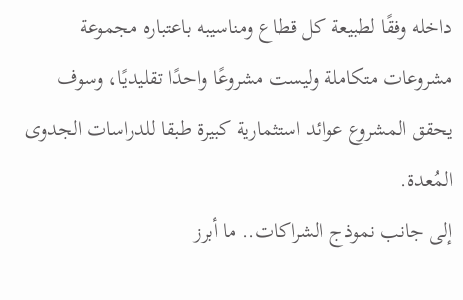داخله وفقًا لطبيعة كل قطاع ومناسيبه باعتباره مجموعة مشروعات متكاملة وليست مشروعًا واحدًا تقليديًا، وسوف يحقق المشروع عوائد استثمارية كبيرة طبقا للدراسات الجدوى المُعدة.
إلى جانب نموذج الشراكات.. ما أبرز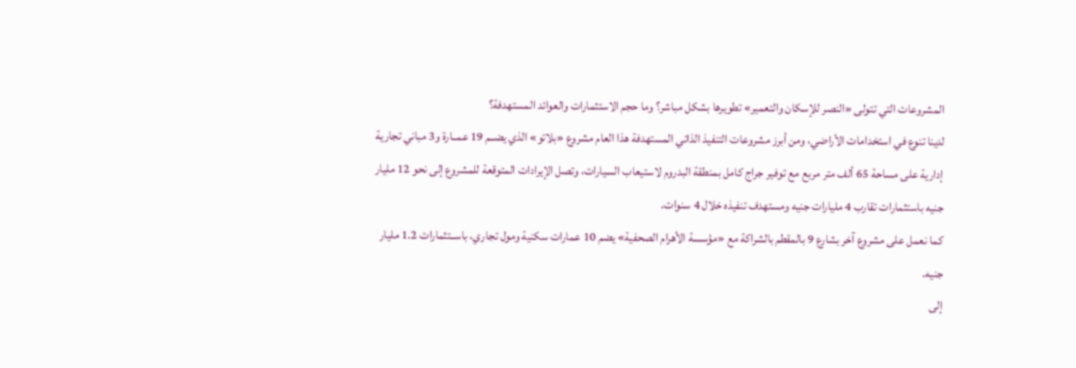المشروعات التي تتولى «النصر للإسكان والتعمير» تطويرها بشكل مباشر؟ وما حجم الاستثمارات والعوائد المستهدفة؟
لدينا تنوع في استخدامات الأراضي، ومن أبرز مشروعات التنفيذ الذاتي المستهدفة هذا العام مشروع «بلاتو» الذي يضــم 19 عمــارة و3 مباني تجارية إدارية على مساحة 65 ألف متر مربع مع توفير جراج كامل بمنطقة البدروم لاستيعاب السيارات، وتصل الإيرادات المتوقعة للمشروع إلى نحو 12 مليار جنيه باستثمارات تقارب 4 مليارات جنيه ومستهدف تنفيذه خلال 4 سنوات.
كما نعمل على مشروع آخر بشارع 9 بالمقطم بالشراكة مع «مؤسسة الأهرام الصحفية» يضم 10 عمارات سكنية ومول تجاري، باســتثمارات 1.2 مليار جنيه.
إلى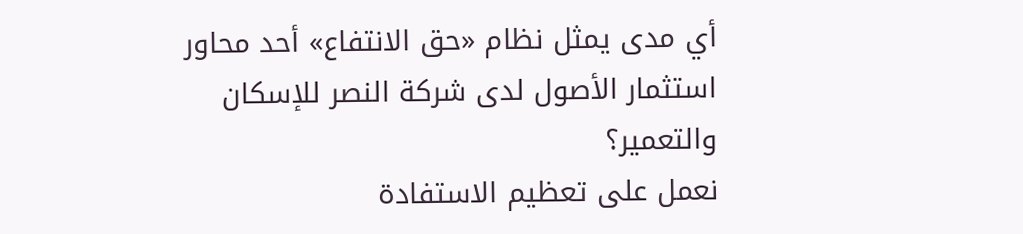أي مدى يمثل نظام «حق الانتفاع» أحد محاور استثمار الأصول لدى شركة النصر للإسكان والتعمير؟
نعمل على تعظيم الاستفادة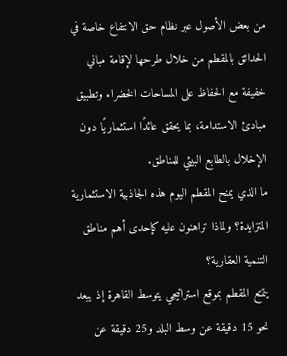من بعض الأصول عبر نظام حق الانتفاع خاصة في الحدائق بالمقطم من خلال طرحها لإقامة مباني خفيفة مع الحفاظ على المساحات الخضراء وتطبيق مبادئ الاستدامة، بما يحقق عائدًا استثماريًا دون الإخلال بالطابع البيئي للمناطق.
ما الذي يمنح المقطم اليوم هذه الجاذبية الاستثمارية المتزايدة؟ ولماذا تراهنون عليه كإحدى أهم مناطق التنمية العقارية؟
يتمتع المقطم بموقع استراتيجي يتوسط القاهرة إذ يبعد نحو 15 دقيقة عن وسط البلد و25 دقيقة عن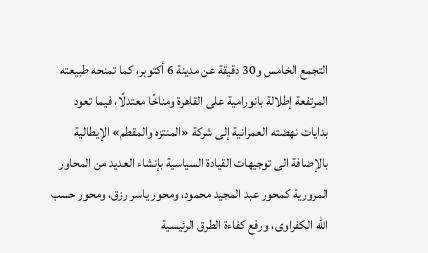التجمع الخامس و30 دقيقة عن مدينة 6 أكتوبر، كما تمنحه طبيعته المرتفعة إطلالة بانورامية على القاهرة ومناخًا معتدلًا، فيما تعود بدايات نهضته العمرانية إلى شركة «المنتزه والمقطم» الإيطالية بالإضافة الى توجيهات القيادة السياسية بإنشاء العديد من المحاور المرورية كمحور عبد المجيد محمود، ومحور ياسر رزق، ومحور حسب الله الكفراوى، ورفع كفاءة الطرق الرئيسية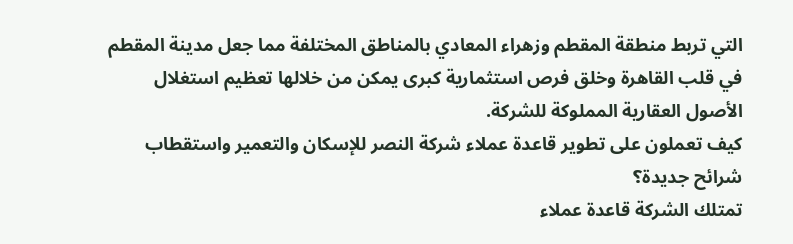التي تربط منطقة المقطم وزهراء المعادي بالمناطق المختلفة مما جعل مدينة المقطم في قلب القاهرة وخلق فرص استثمارية كبرى يمكن من خلالها تعظيم استغلال الأصول العقارية المملوكة للشركة.
كيف تعملون على تطوير قاعدة عملاء شركة النصر للإسكان والتعمير واستقطاب شرائح جديدة؟
تمتلك الشركة قاعدة عملاء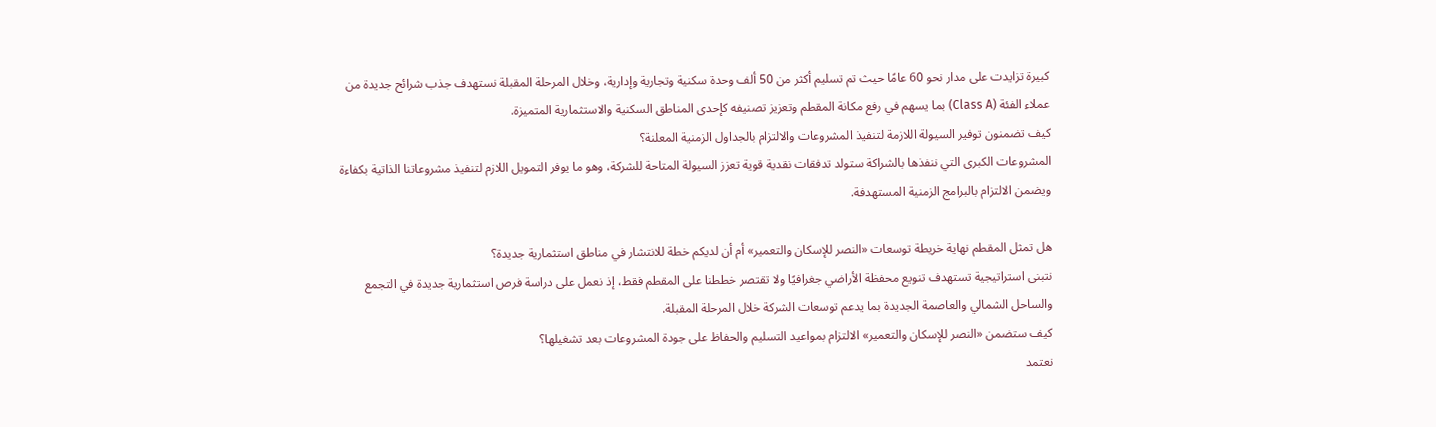كبيرة تزايدت على مدار نحو 60 عامًا حيث تم تسليم أكثر من 50 ألف وحدة سكنية وتجارية وإدارية، وخلال المرحلة المقبلة نستهدف جذب شرائح جديدة من عملاء الفئة (Class A) بما يسهم في رفع مكانة المقطم وتعزيز تصنيفه كإحدى المناطق السكنية والاستثمارية المتميزة.
كيف تضمنون توفير السيولة اللازمة لتنفيذ المشروعات والالتزام بالجداول الزمنية المعلنة؟
المشروعات الكبرى التي ننفذها بالشراكة ستولد تدفقات نقدية قوية تعزز السيولة المتاحة للشركة، وهو ما يوفر التمويل اللازم لتنفيذ مشروعاتنا الذاتية بكفاءة ويضمن الالتزام بالبرامج الزمنية المستهدفة.

هل تمثل المقطم نهاية خريطة توسعات «النصر للإسكان والتعمير» أم أن لديكم خطة للانتشار في مناطق استثمارية جديدة؟
نتبنى استراتيجية تستهدف تنويع محفظة الأراضي جغرافيًا ولا تقتصر خططنا على المقطم فقط، إذ نعمل على دراسة فرص استثمارية جديدة في التجمع والساحل الشمالي والعاصمة الجديدة بما يدعم توسعات الشركة خلال المرحلة المقبلة.
كيف ستضمن «النصر للإسكان والتعمير» الالتزام بمواعيد التسليم والحفاظ على جودة المشروعات بعد تشغيلها؟
نعتمد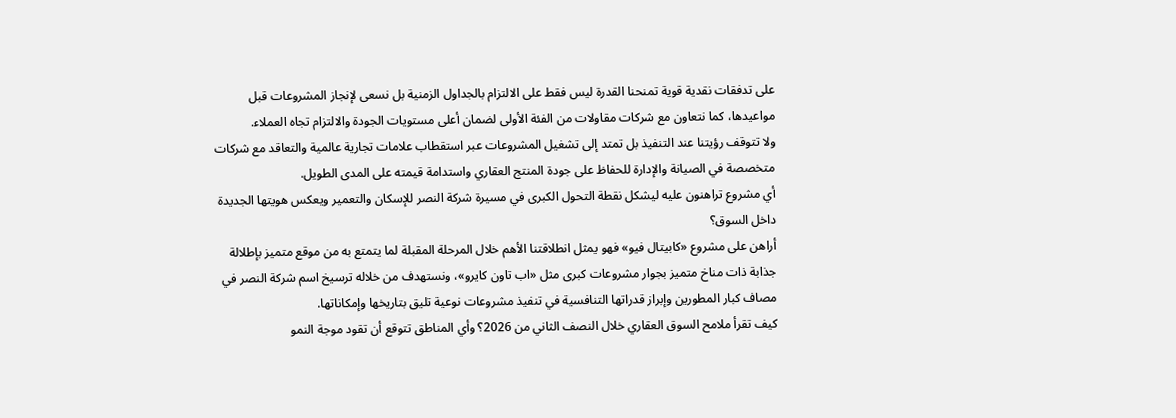على تدفقات نقدية قوية تمنحنا القدرة ليس فقط على الالتزام بالجداول الزمنية بل نسعى لإنجاز المشروعات قبل مواعيدها، كما نتعاون مع شركات مقاولات من الفئة الأولى لضمان أعلى مستويات الجودة والالتزام تجاه العملاء.
ولا تتوقف رؤيتنا عند التنفيذ بل تمتد إلى تشغيل المشروعات عبر استقطاب علامات تجارية عالمية والتعاقد مع شركات متخصصة في الصيانة والإدارة للحفاظ على جودة المنتج العقاري واستدامة قيمته على المدى الطويل.
أي مشروع تراهنون عليه ليشكل نقطة التحول الكبرى في مسيرة شركة النصر للإسكان والتعمير ويعكس هويتها الجديدة داخل السوق؟
أراهن على مشروع «كابيتال فيو» فهو يمثل انطلاقتنا الأهم خلال المرحلة المقبلة لما يتمتع به من موقع متميز بإطلالة جذابة ذات مناخ متميز بجوار مشروعات كبرى مثل «اب تاون كايرو»، ونستهدف من خلاله ترسيخ اسم شركة النصر في مصاف كبار المطورين وإبراز قدراتها التنافسية في تنفيذ مشروعات نوعية تليق بتاريخها وإمكاناتها.
كيف تقرأ ملامح السوق العقاري خلال النصف الثاني من 2026؟ وأي المناطق تتوقع أن تقود موجة النمو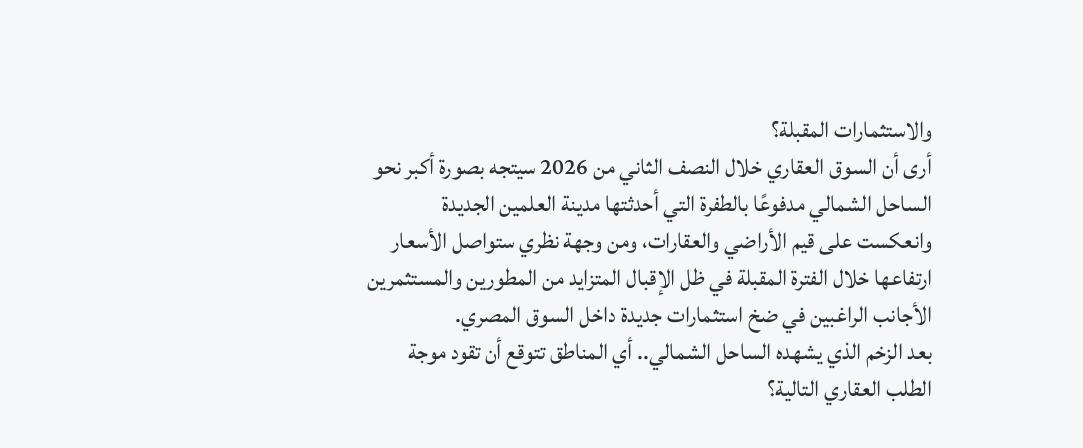والاستثمارات المقبلة؟
أرى أن السوق العقاري خلال النصف الثاني من 2026 سيتجه بصورة أكبر نحو الساحل الشمالي مدفوعًا بالطفرة التي أحدثتها مدينة العلمين الجديدة وانعكست على قيم الأراضي والعقارات، ومن وجهة نظري ستواصل الأسعار ارتفاعها خلال الفترة المقبلة في ظل الإقبال المتزايد من المطورين والمستثمرين الأجانب الراغبين في ضخ استثمارات جديدة داخل السوق المصري.
بعد الزخم الذي يشهده الساحل الشمالي.. أي المناطق تتوقع أن تقود موجة الطلب العقاري التالية؟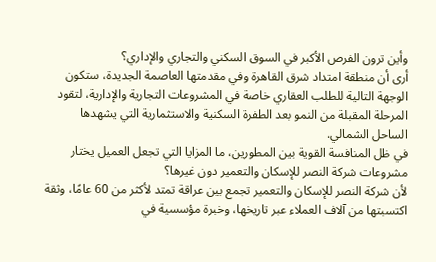وأين ترون الفرص الأكبر في السوق السكني والتجاري والإداري؟
أرى أن منطقة امتداد شرق القاهرة وفي مقدمتها العاصمة الجديدة، ستكون الوجهة التالية للطلب العقاري خاصة في المشروعات التجارية والإدارية، لتقود المرحلة المقبلة من النمو بعد الطفرة السكنية والاستثمارية التي يشهدها الساحل الشمالي.
في ظل المنافسة القوية بين المطورين، ما المزايا التي تجعل العميل يختار مشروعات شركة النصر للإسكان والتعمير دون غيرها؟
لأن شركة النصر للإسكان والتعمير تجمع بين عراقة تمتد لأكثر من 60 عامًا، وثقة اكتسبتها من آلاف العملاء عبر تاريخها، وخبرة مؤسسية في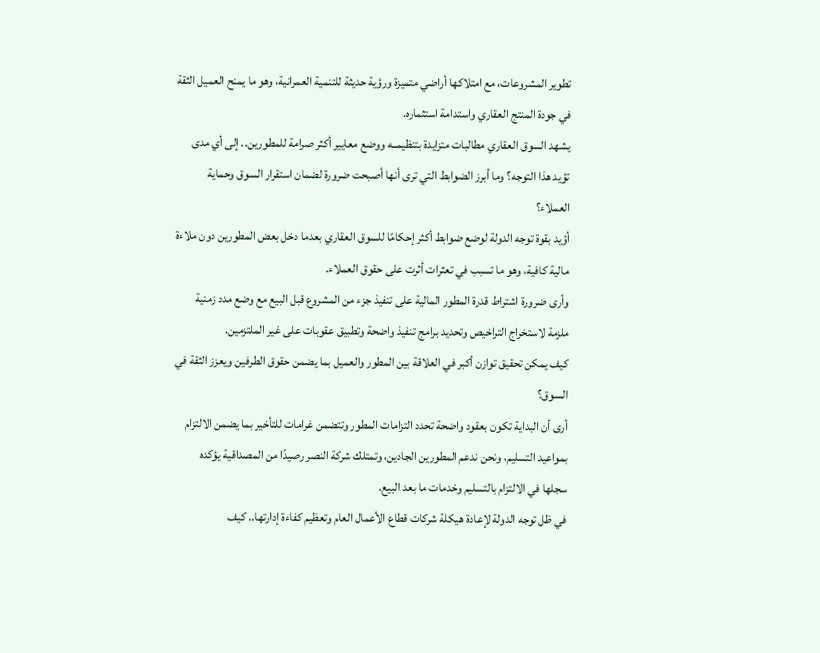تطوير المشروعات، مع امتلاكها أراضي متميزة ورؤية حديثة للتنمية العمرانية، وهو ما يمنح العميل الثقة في جودة المنتج العقاري واستدامة استثماره.
يشهد السوق العقاري مطالبات متزايدة بتنظيمــه ووضع معايير أكثر صرامة للمطورين.. إلى أي مدى تؤيد هذا التوجه؟ وما أبرز الضوابط التي ترى أنها أصبحت ضرورة لضمان استقرار السوق وحماية العملاء؟
أؤيد بقوة توجه الدولة لوضع ضوابط أكثر إحكامًا للسوق العقاري بعدما دخل بعض المطورين دون ملاءة مالية كافية، وهو ما تسبب في تعثرات أثرت على حقوق العملاء.
وأرى ضرورة اشتراط قدرة المطور المالية على تنفيذ جزء من المشروع قبل البيع مع وضع مدد زمنية ملزمة لاستخراج التراخيص وتحديد برامج تنفيذ واضحة وتطبيق عقوبات على غير الملتزمين.
كيف يمكن تحقيق توازن أكبر في العلاقة بين المطور والعميل بما يضمن حقوق الطرفين ويعزز الثقة في السوق؟
أرى أن البداية تكون بعقود واضحة تحدد التزامات المطور وتتضمن غرامات للتأخير بما يضمن الالتزام بمواعيد التسليم، ونحن ندعم المطورين الجادين، وتمتلك شركة النصر رصيدًا من المصداقية يؤكده سجلها في الالتزام بالتسليم وخدمات ما بعد البيع.
في ظل توجه الدولة لإعادة هيكلة شركات قطاع الأعمال العام وتعظيم كفاءة إدارتها.. كيف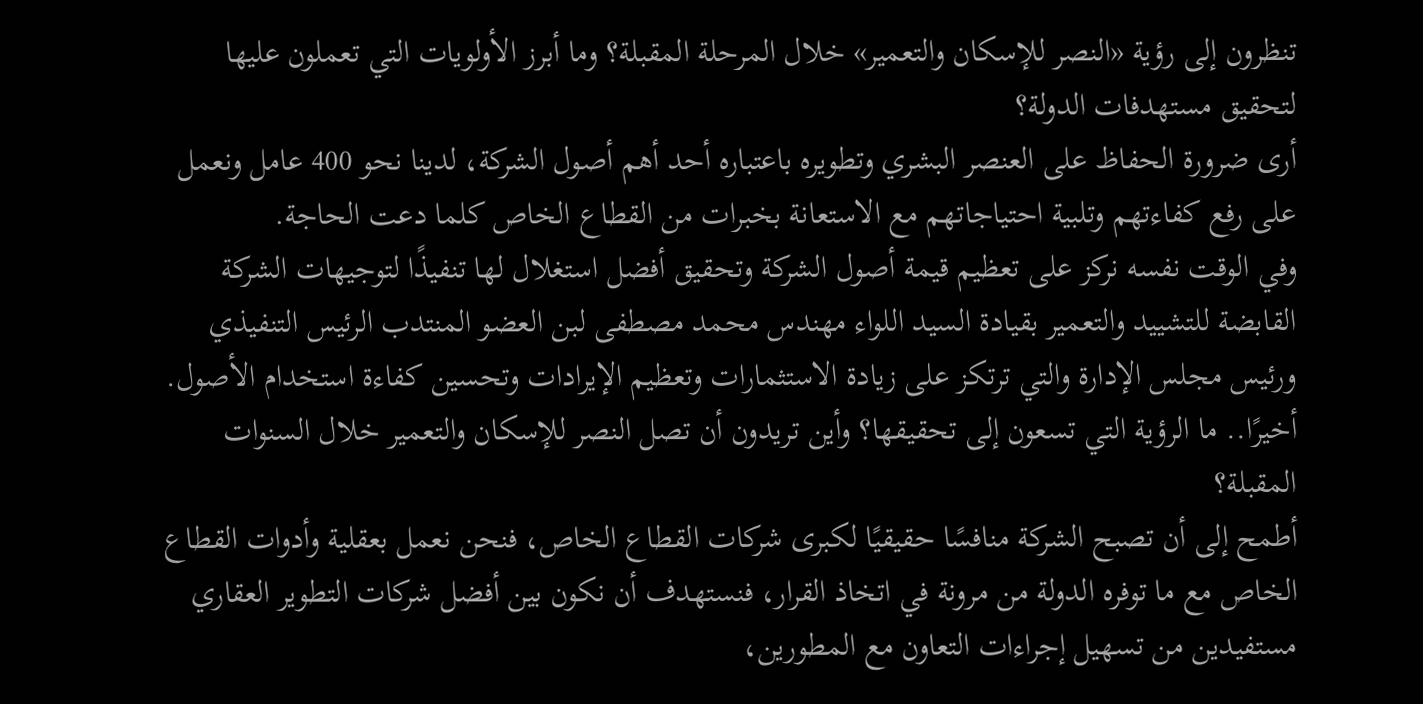تنظرون إلى رؤية «النصر للإسكان والتعمير» خلال المرحلة المقبلة؟ وما أبرز الأولويات التي تعملون عليها لتحقيق مستهدفات الدولة؟
أرى ضرورة الحفاظ على العنصر البشري وتطويره باعتباره أحد أهم أصول الشركة، لدينا نحو 400 عامل ونعمل على رفع كفاءتهم وتلبية احتياجاتهم مع الاستعانة بخبرات من القطاع الخاص كلما دعت الحاجة.
وفي الوقت نفسه نركز على تعظيم قيمة أصول الشركة وتحقيق أفضل استغلال لها تنفيذًا لتوجيهات الشركة القابضة للتشييد والتعمير بقيادة السيد اللواء مهندس محمد مصطفى لبن العضو المنتدب الرئيس التنفيذي ورئيس مجلس الإدارة والتي ترتكز على زيادة الاستثمارات وتعظيم الإيرادات وتحسين كفاءة استخدام الأصول.
أخيرًا.. ما الرؤية التي تسعون إلى تحقيقها؟ وأين تريدون أن تصل النصر للإسكان والتعمير خلال السنوات المقبلة؟
أطمح إلى أن تصبح الشركة منافسًا حقيقيًا لكبرى شركات القطاع الخاص، فنحن نعمل بعقلية وأدوات القطاع الخاص مع ما توفره الدولة من مرونة في اتخاذ القرار، فنستهدف أن نكون بين أفضل شركات التطوير العقاري مستفيدين من تسهيل إجراءات التعاون مع المطورين،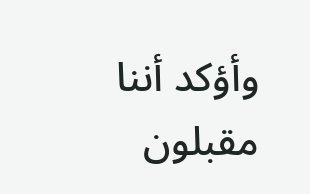وأؤكد أننا مقبلون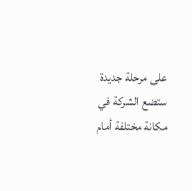على مرحلة جديدة ستضع الشركة في مكانة مختلفة أمام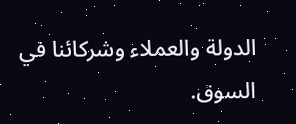الدولة والعملاء وشركائنا في السوق.